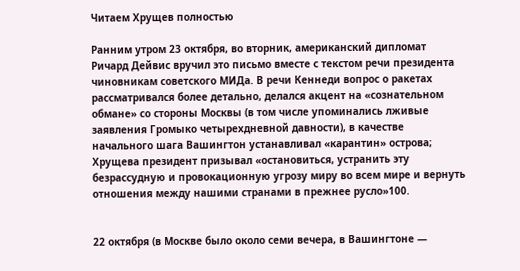Читаем Хрущев полностью

Ранним утром 23 октября, во вторник, американский дипломат Ричард Дейвис вручил это письмо вместе с текстом речи президента чиновникам советского МИДа. В речи Кеннеди вопрос о ракетах рассматривался более детально, делался акцент на «сознательном обмане» со стороны Москвы (в том числе упоминались лживые заявления Громыко четырехдневной давности), в качестве начального шага Вашингтон устанавливал «карантин» острова; Хрущева президент призывал «остановиться, устранить эту безрассудную и провокационную угрозу миру во всем мире и вернуть отношения между нашими странами в прежнее русло»100.


22 октября (в Москве было около семи вечера, в Вашингтоне —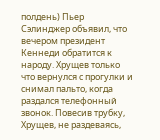полдень) Пьер Сэлинджер объявил, что вечером президент Кеннеди обратится к народу. Хрущев только что вернулся с прогулки и снимал пальто, когда раздался телефонный звонок. Повесив трубку, Хрущев, не раздеваясь,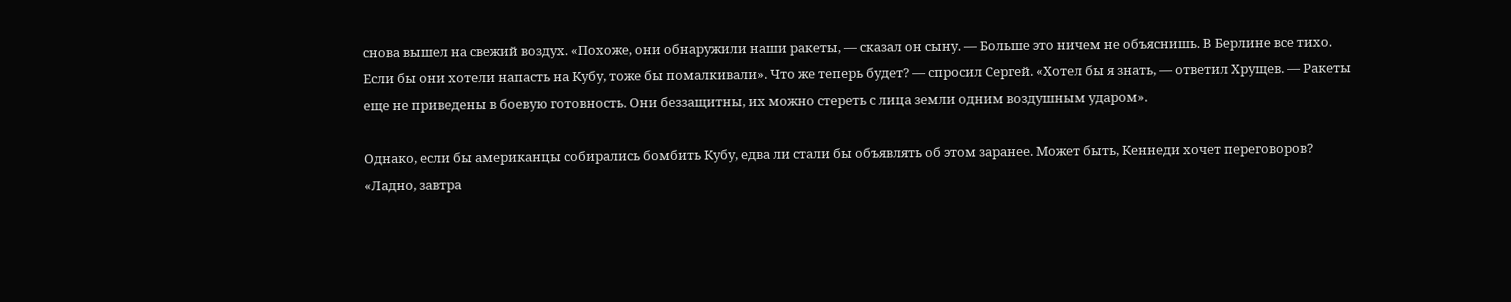снова вышел на свежий воздух. «Похоже, они обнаружили наши ракеты, — сказал он сыну. — Больше это ничем не объяснишь. В Берлине все тихо. Если бы они хотели напасть на Кубу, тоже бы помалкивали». Что же теперь будет? — спросил Сергей. «Хотел бы я знать, — ответил Хрущев. — Ракеты еще не приведены в боевую готовность. Они беззащитны, их можно стереть с лица земли одним воздушным ударом».

Однако, если бы американцы собирались бомбить Кубу, едва ли стали бы объявлять об этом заранее. Может быть, Кеннеди хочет переговоров? «Ладно, завтра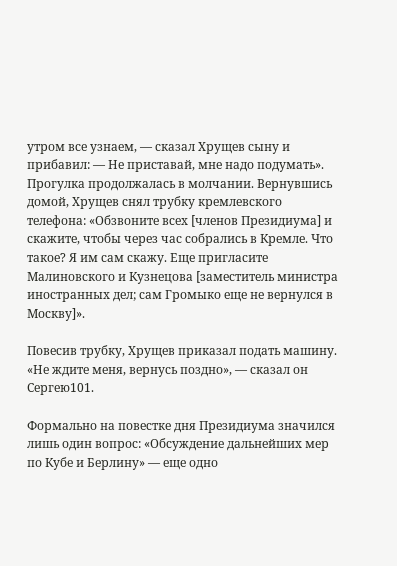утром все узнаем, — сказал Хрущев сыну и прибавил: — Не приставай, мне надо подумать». Прогулка продолжалась в молчании. Вернувшись домой, Хрущев снял трубку кремлевского телефона: «Обзвоните всех [членов Президиума] и скажите, чтобы через час собрались в Кремле. Что такое? Я им сам скажу. Еще пригласите Малиновского и Кузнецова [заместитель министра иностранных дел; сам Громыко еще не вернулся в Москву]».

Повесив трубку, Хрущев приказал подать машину. «Не ждите меня, вернусь поздно», — сказал он Сергею101.

Формально на повестке дня Президиума значился лишь один вопрос: «Обсуждение дальнейших мер по Кубе и Берлину» — еще одно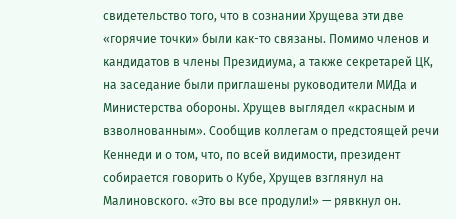свидетельство того, что в сознании Хрущева эти две «горячие точки» были как-то связаны. Помимо членов и кандидатов в члены Президиума, а также секретарей ЦК, на заседание были приглашены руководители МИДа и Министерства обороны. Хрущев выглядел «красным и взволнованным». Сообщив коллегам о предстоящей речи Кеннеди и о том, что, по всей видимости, президент собирается говорить о Кубе, Хрущев взглянул на Малиновского. «Это вы все продули!» — рявкнул он.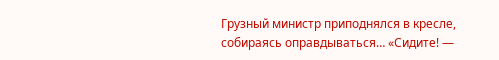Грузный министр приподнялся в кресле, собираясь оправдываться… «Сидите! —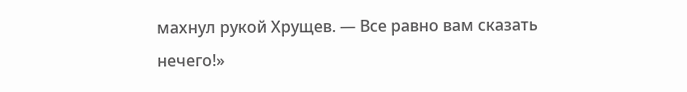махнул рукой Хрущев. — Все равно вам сказать нечего!»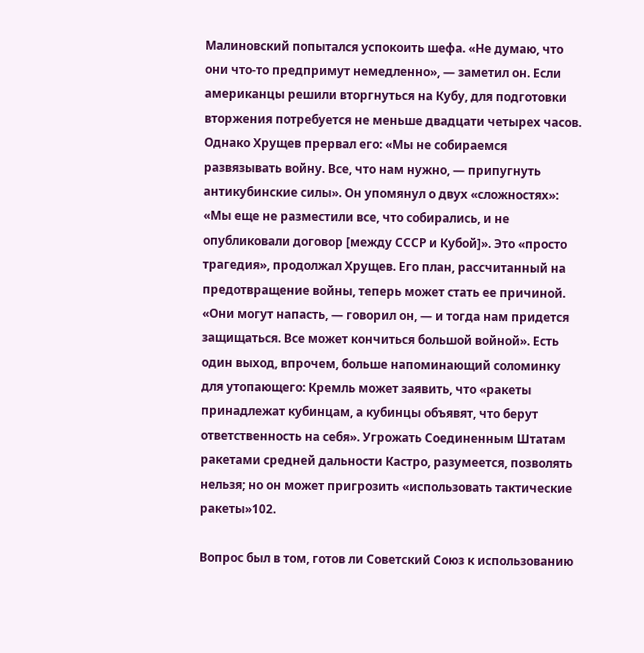Малиновский попытался успокоить шефа. «Не думаю, что они что-то предпримут немедленно», — заметил он. Если американцы решили вторгнуться на Кубу, для подготовки вторжения потребуется не меньше двадцати четырех часов. Однако Хрущев прервал его: «Мы не собираемся развязывать войну. Все, что нам нужно, — припугнуть антикубинские силы». Он упомянул о двух «сложностях»: «Мы еще не разместили все, что собирались, и не опубликовали договор [между СССР и Кубой]». Это «просто трагедия», продолжал Хрущев. Его план, рассчитанный на предотвращение войны, теперь может стать ее причиной. «Они могут напасть, — говорил он, — и тогда нам придется защищаться. Все может кончиться большой войной». Есть один выход, впрочем, больше напоминающий соломинку для утопающего: Кремль может заявить, что «ракеты принадлежат кубинцам, а кубинцы объявят, что берут ответственность на себя». Угрожать Соединенным Штатам ракетами средней дальности Кастро, разумеется, позволять нельзя; но он может пригрозить «использовать тактические ракеты»102.

Вопрос был в том, готов ли Советский Союз к использованию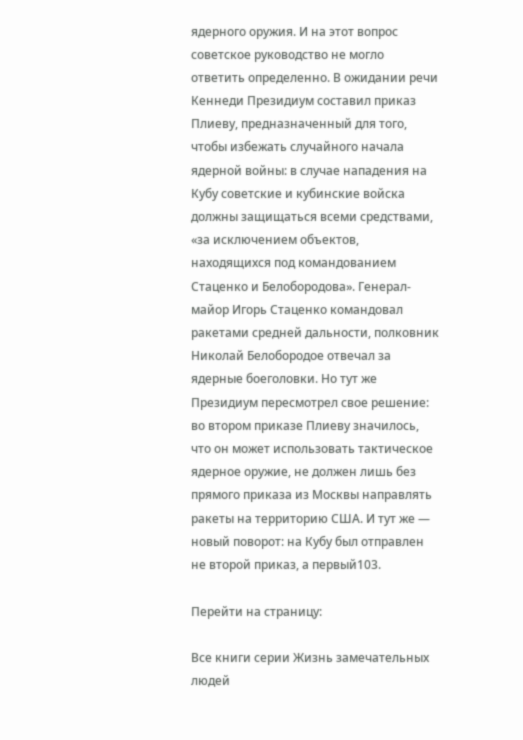ядерного оружия. И на этот вопрос советское руководство не могло ответить определенно. В ожидании речи Кеннеди Президиум составил приказ Плиеву, предназначенный для того, чтобы избежать случайного начала ядерной войны: в случае нападения на Кубу советские и кубинские войска должны защищаться всеми средствами, «за исключением объектов, находящихся под командованием Стаценко и Белобородова». Генерал-майор Игорь Стаценко командовал ракетами средней дальности, полковник Николай Белобородое отвечал за ядерные боеголовки. Но тут же Президиум пересмотрел свое решение: во втором приказе Плиеву значилось, что он может использовать тактическое ядерное оружие, не должен лишь без прямого приказа из Москвы направлять ракеты на территорию США. И тут же — новый поворот: на Кубу был отправлен не второй приказ, а первый103.

Перейти на страницу:

Все книги серии Жизнь замечательных людей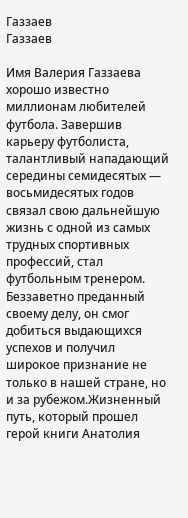Газзаев
Газзаев

Имя Валерия Газзаева хорошо известно миллионам любителей футбола. Завершив карьеру футболиста, талантливый нападающий середины семидесятых — восьмидесятых годов связал свою дальнейшую жизнь с одной из самых трудных спортивных профессий, стал футбольным тренером. Беззаветно преданный своему делу, он смог добиться выдающихся успехов и получил широкое признание не только в нашей стране, но и за рубежом.Жизненный путь, который прошел герой книги Анатолия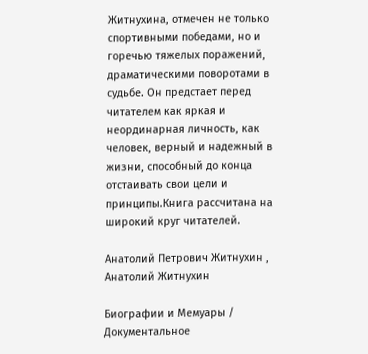Житнухина, отмечен не только спортивными победами, но и горечью тяжелых поражений, драматическими поворотами в судьбе. Он предстает перед читателем как яркая и неординарная личность, как человек, верный и надежный в жизни, способный до конца отстаивать свои цели и принципы.Книга рассчитана на широкий круг читателей.

Анатолий Петрович Житнухин , Анатолий Житнухин

Биографии и Мемуары / Документальное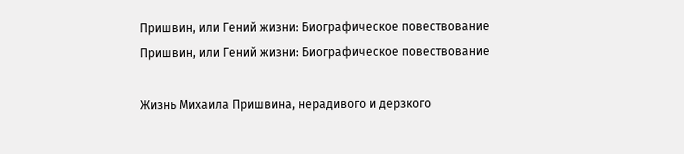Пришвин, или Гений жизни: Биографическое повествование
Пришвин, или Гений жизни: Биографическое повествование

Жизнь Михаила Пришвина, нерадивого и дерзкого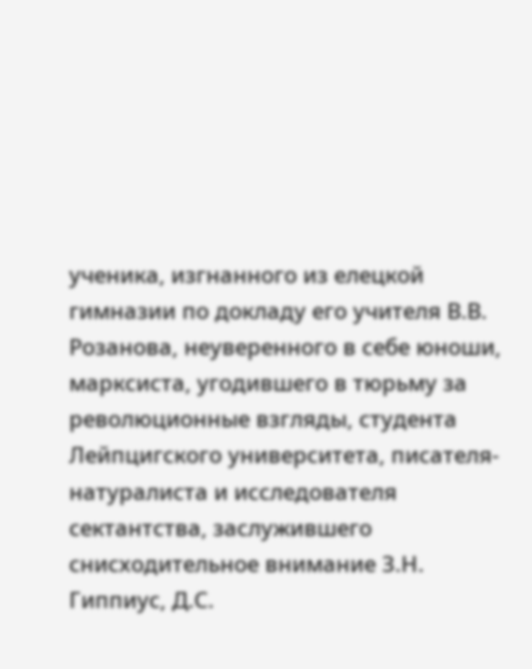ученика, изгнанного из елецкой гимназии по докладу его учителя В.В. Розанова, неуверенного в себе юноши, марксиста, угодившего в тюрьму за революционные взгляды, студента Лейпцигского университета, писателя-натуралиста и исследователя сектантства, заслужившего снисходительное внимание З.Н. Гиппиус, Д.С.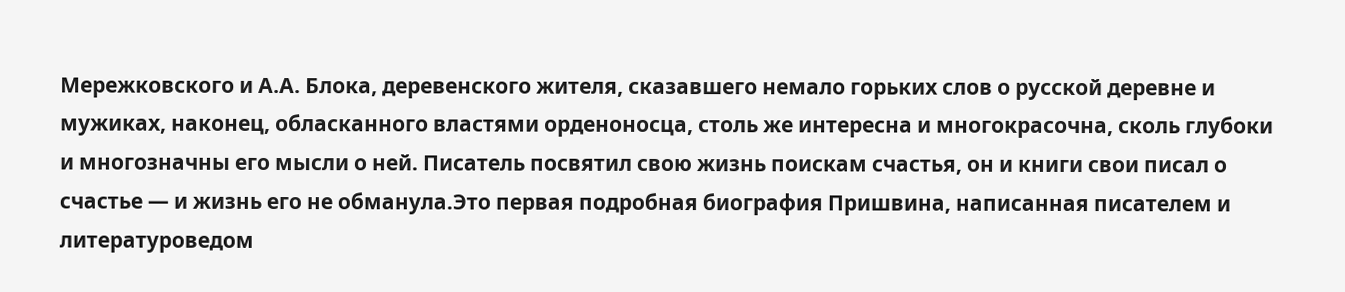Мережковского и А.А. Блока, деревенского жителя, сказавшего немало горьких слов о русской деревне и мужиках, наконец, обласканного властями орденоносца, столь же интересна и многокрасочна, сколь глубоки и многозначны его мысли о ней. Писатель посвятил свою жизнь поискам счастья, он и книги свои писал о счастье — и жизнь его не обманула.Это первая подробная биография Пришвина, написанная писателем и литературоведом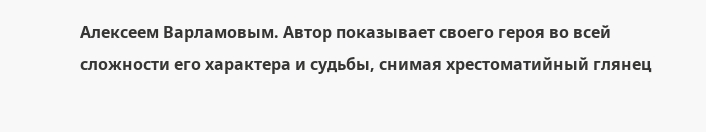Алексеем Варламовым. Автор показывает своего героя во всей сложности его характера и судьбы, снимая хрестоматийный глянец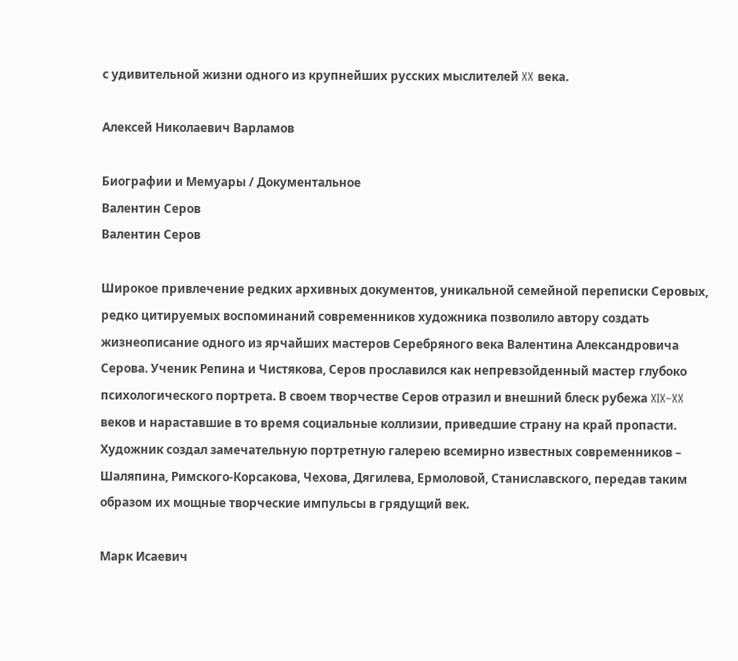с удивительной жизни одного из крупнейших русских мыслителей XX века.

Алексей Николаевич Варламов

Биографии и Мемуары / Документальное
Валентин Серов
Валентин Серов

Широкое привлечение редких архивных документов, уникальной семейной переписки Серовых, редко цитируемых воспоминаний современников художника позволило автору создать жизнеописание одного из ярчайших мастеров Серебряного века Валентина Александровича Серова. Ученик Репина и Чистякова, Серов прославился как непревзойденный мастер глубоко психологического портрета. В своем творчестве Серов отразил и внешний блеск рубежа XIX–XX веков и нараставшие в то время социальные коллизии, приведшие страну на край пропасти. Художник создал замечательную портретную галерею всемирно известных современников – Шаляпина, Римского-Корсакова, Чехова, Дягилева, Ермоловой, Станиславского, передав таким образом их мощные творческие импульсы в грядущий век.

Марк Исаевич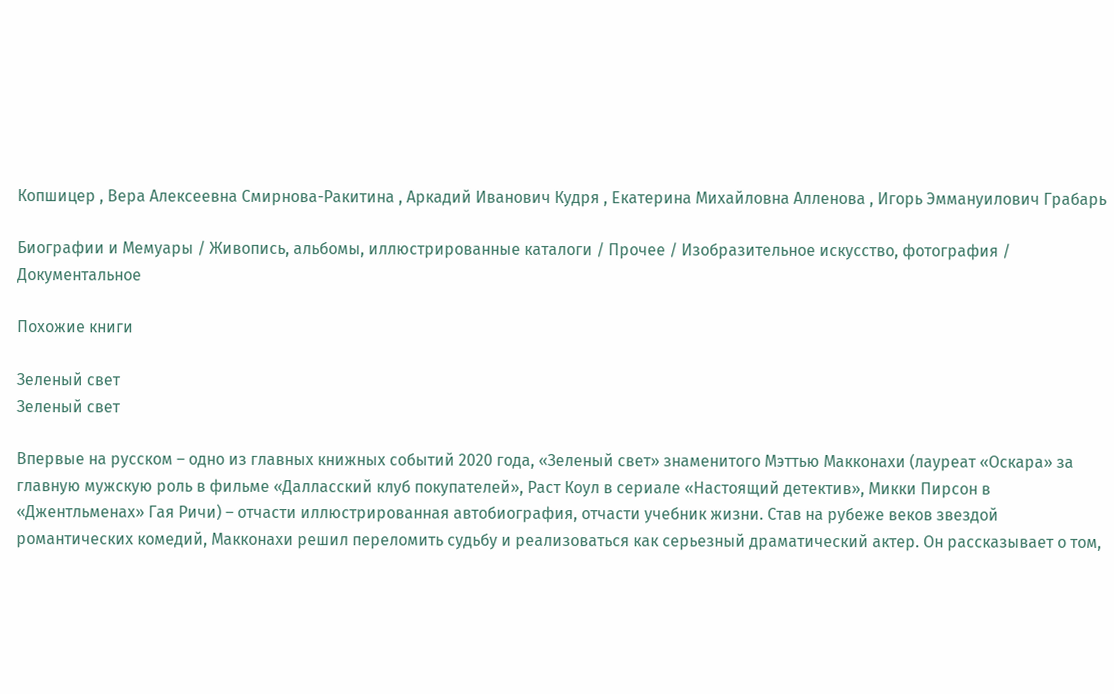Копшицер , Вера Алексеевна Смирнова-Ракитина , Аркадий Иванович Кудря , Екатерина Михайловна Алленова , Игорь Эммануилович Грабарь

Биографии и Мемуары / Живопись, альбомы, иллюстрированные каталоги / Прочее / Изобразительное искусство, фотография / Документальное

Похожие книги

Зеленый свет
Зеленый свет

Впервые на русском – одно из главных книжных событий 2020 года, «Зеленый свет» знаменитого Мэттью Макконахи (лауреат «Оскара» за главную мужскую роль в фильме «Далласский клуб покупателей», Раст Коул в сериале «Настоящий детектив», Микки Пирсон в «Джентльменах» Гая Ричи) – отчасти иллюстрированная автобиография, отчасти учебник жизни. Став на рубеже веков звездой романтических комедий, Макконахи решил переломить судьбу и реализоваться как серьезный драматический актер. Он рассказывает о том,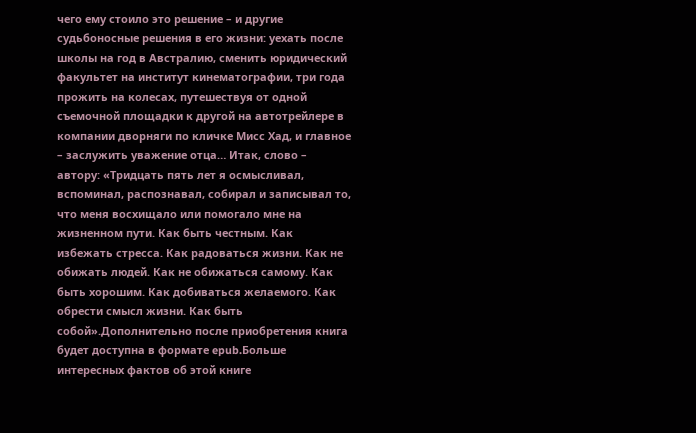чего ему стоило это решение – и другие судьбоносные решения в его жизни: уехать после школы на год в Австралию, сменить юридический факультет на институт кинематографии, три года прожить на колесах, путешествуя от одной съемочной площадки к другой на автотрейлере в компании дворняги по кличке Мисс Хад, и главное – заслужить уважение отца… Итак, слово – автору: «Тридцать пять лет я осмысливал, вспоминал, распознавал, собирал и записывал то, что меня восхищало или помогало мне на жизненном пути. Как быть честным. Как избежать стресса. Как радоваться жизни. Как не обижать людей. Как не обижаться самому. Как быть хорошим. Как добиваться желаемого. Как обрести смысл жизни. Как быть собой».Дополнительно после приобретения книга будет доступна в формате epub.Больше интересных фактов об этой книге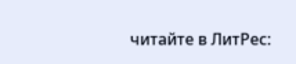читайте в ЛитРес: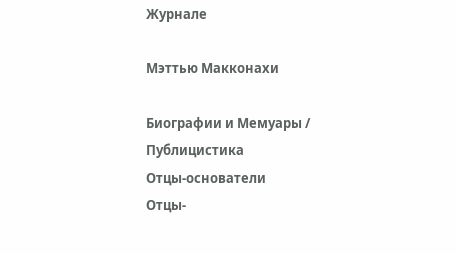Журнале

Мэттью Макконахи

Биографии и Мемуары / Публицистика
Отцы-основатели
Отцы-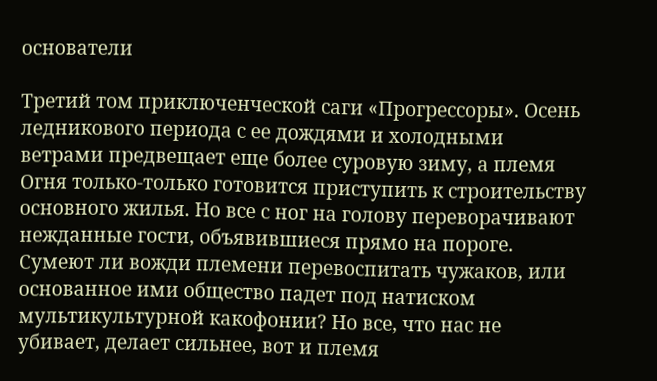основатели

Третий том приключенческой саги «Прогрессоры». Осень ледникового периода с ее дождями и холодными ветрами предвещает еще более суровую зиму, а племя Огня только-только готовится приступить к строительству основного жилья. Но все с ног на голову переворачивают нежданные гости, объявившиеся прямо на пороге. Сумеют ли вожди племени перевоспитать чужаков, или основанное ими общество падет под натиском мультикультурной какофонии? Но все, что нас не убивает, делает сильнее, вот и племя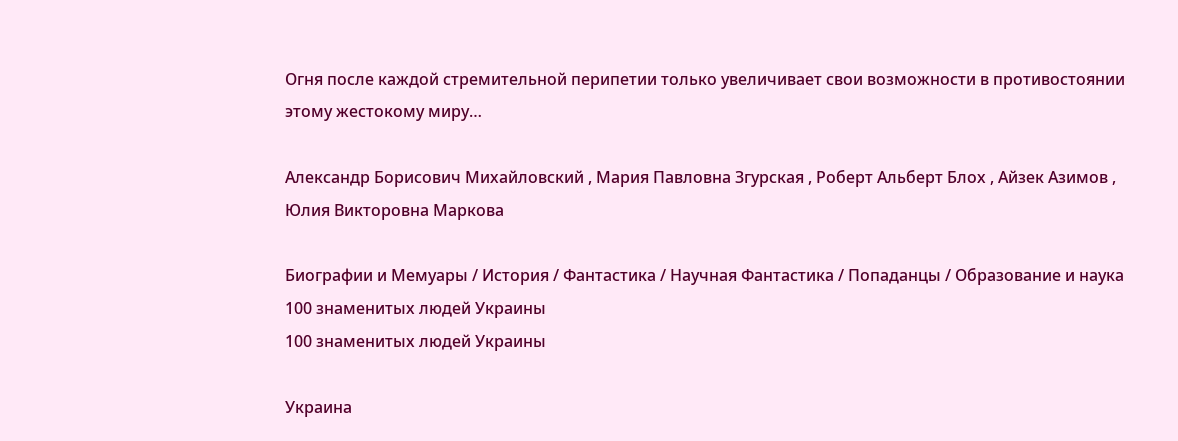Огня после каждой стремительной перипетии только увеличивает свои возможности в противостоянии этому жестокому миру…

Александр Борисович Михайловский , Мария Павловна Згурская , Роберт Альберт Блох , Айзек Азимов , Юлия Викторовна Маркова

Биографии и Мемуары / История / Фантастика / Научная Фантастика / Попаданцы / Образование и наука
100 знаменитых людей Украины
100 знаменитых людей Украины

Украина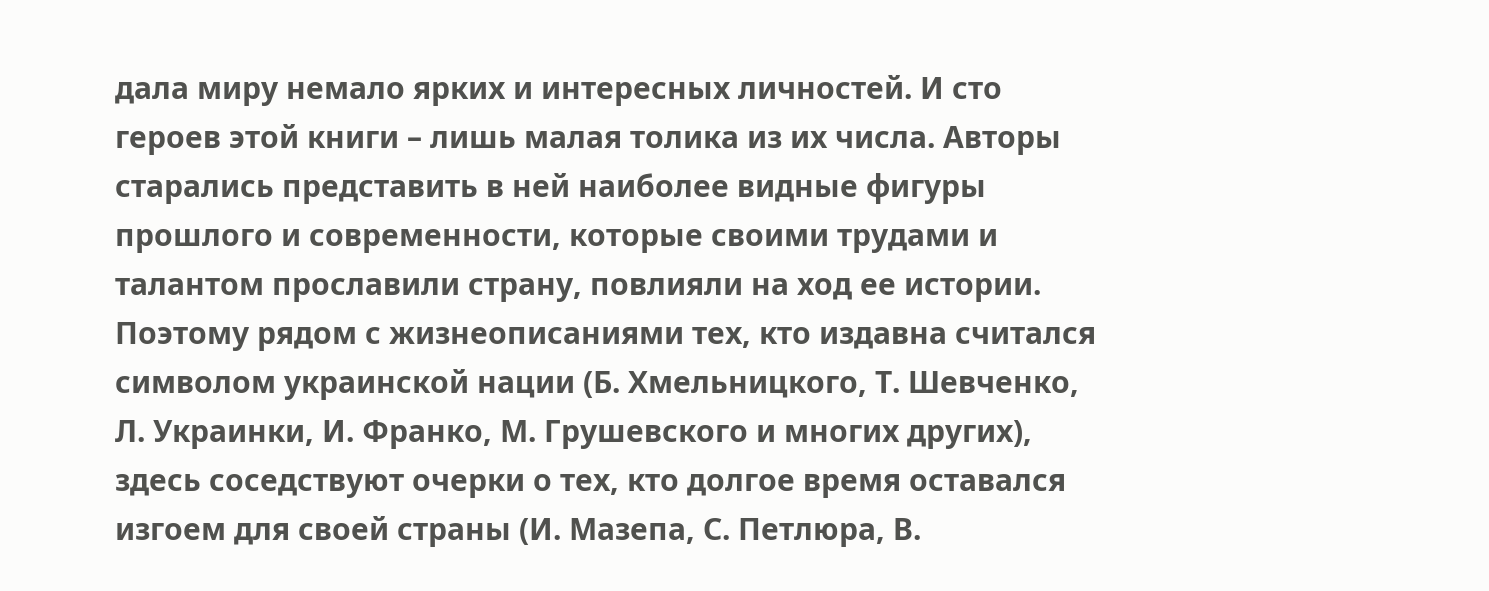дала миру немало ярких и интересных личностей. И сто героев этой книги – лишь малая толика из их числа. Авторы старались представить в ней наиболее видные фигуры прошлого и современности, которые своими трудами и талантом прославили страну, повлияли на ход ее истории. Поэтому рядом с жизнеописаниями тех, кто издавна считался символом украинской нации (Б. Хмельницкого, Т. Шевченко, Л. Украинки, И. Франко, М. Грушевского и многих других), здесь соседствуют очерки о тех, кто долгое время оставался изгоем для своей страны (И. Мазепа, С. Петлюра, В.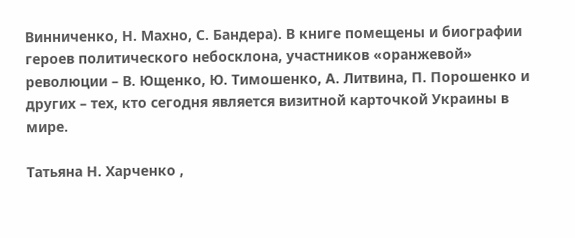Винниченко, Н. Махно, С. Бандера). В книге помещены и биографии героев политического небосклона, участников «оранжевой» революции – В. Ющенко, Ю. Тимошенко, А. Литвина, П. Порошенко и других – тех, кто сегодня является визитной карточкой Украины в мире.

Татьяна Н. Харченко ,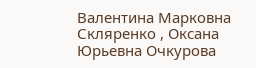Валентина Марковна Скляренко , Оксана Юрьевна Очкурова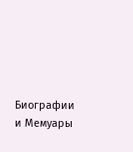Биографии и Мемуары